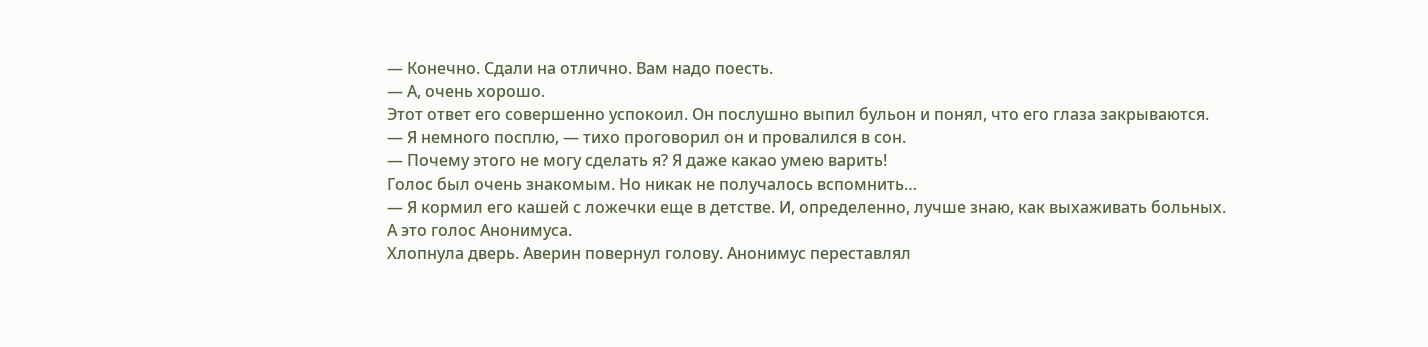— Конечно. Сдали на отлично. Вам надо поесть.
— А, очень хорошо.
Этот ответ его совершенно успокоил. Он послушно выпил бульон и понял, что его глаза закрываются.
— Я немного посплю, — тихо проговорил он и провалился в сон.
— Почему этого не могу сделать я? Я даже какао умею варить!
Голос был очень знакомым. Но никак не получалось вспомнить…
— Я кормил его кашей с ложечки еще в детстве. И, определенно, лучше знаю, как выхаживать больных.
А это голос Анонимуса.
Хлопнула дверь. Аверин повернул голову. Анонимус переставлял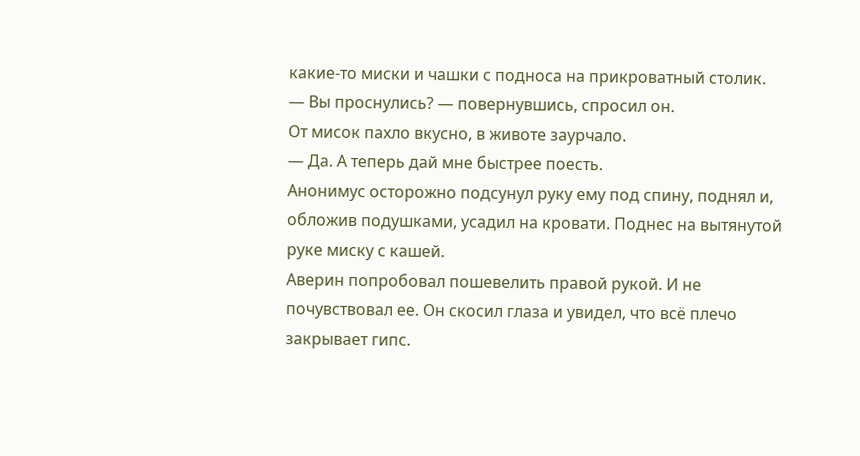какие-то миски и чашки с подноса на прикроватный столик.
— Вы проснулись? — повернувшись, спросил он.
От мисок пахло вкусно, в животе заурчало.
— Да. А теперь дай мне быстрее поесть.
Анонимус осторожно подсунул руку ему под спину, поднял и, обложив подушками, усадил на кровати. Поднес на вытянутой руке миску с кашей.
Аверин попробовал пошевелить правой рукой. И не почувствовал ее. Он скосил глаза и увидел, что всё плечо закрывает гипс.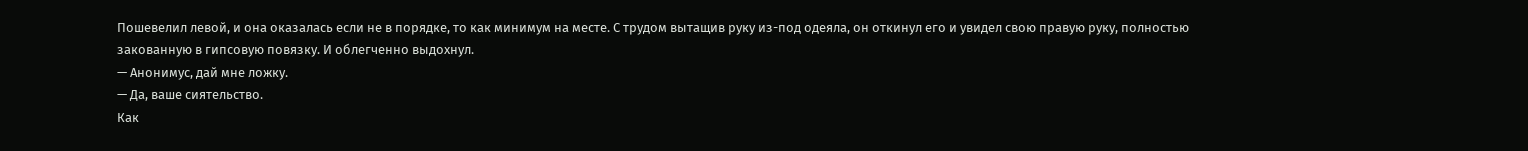Пошевелил левой, и она оказалась если не в порядке, то как минимум на месте. С трудом вытащив руку из-под одеяла, он откинул его и увидел свою правую руку, полностью закованную в гипсовую повязку. И облегченно выдохнул.
— Анонимус, дай мне ложку.
— Да, ваше сиятельство.
Как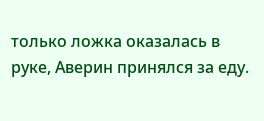только ложка оказалась в руке, Аверин принялся за еду.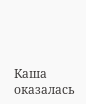Каша оказалась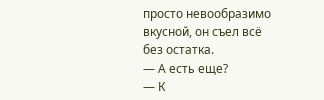просто невообразимо вкусной, он съел всё без остатка.
— А есть еще?
— К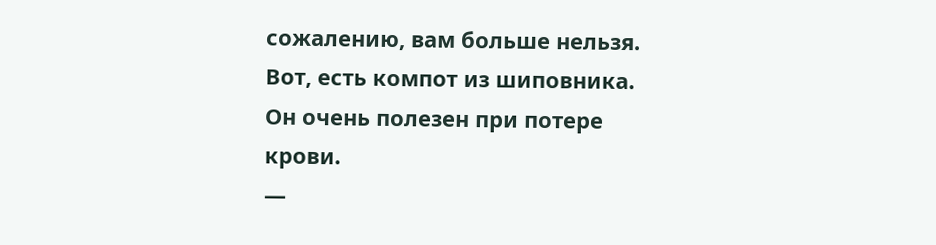сожалению, вам больше нельзя. Вот, есть компот из шиповника. Он очень полезен при потере крови.
—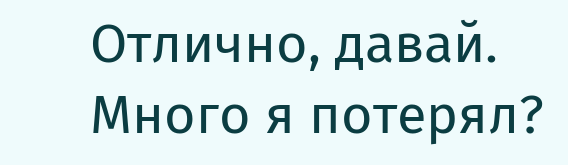Отлично, давай. Много я потерял?